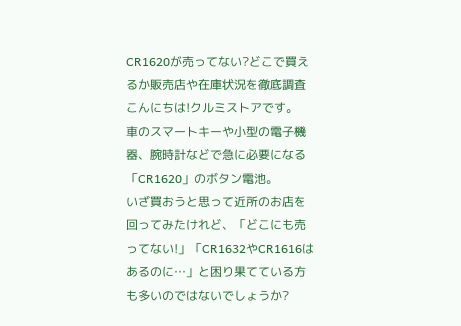CR1620が売ってない?どこで買えるか販売店や在庫状況を徹底調査
こんにちは!クルミストアです。
車のスマートキーや小型の電子機器、腕時計などで急に必要になる「CR1620」のボタン電池。
いざ買おうと思って近所のお店を回ってみたけれど、「どこにも売ってない!」「CR1632やCR1616はあるのに…」と困り果てている方も多いのではないでしょうか?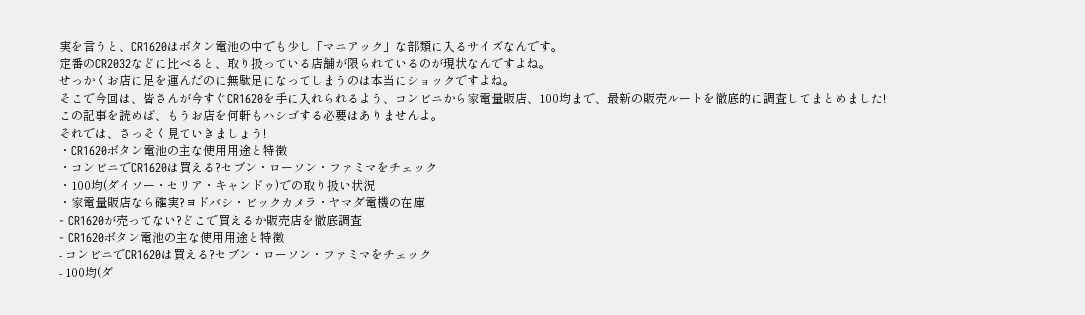実を言うと、CR1620はボタン電池の中でも少し「マニアック」な部類に入るサイズなんです。
定番のCR2032などに比べると、取り扱っている店舗が限られているのが現状なんですよね。
せっかくお店に足を運んだのに無駄足になってしまうのは本当にショックですよね。
そこで今回は、皆さんが今すぐCR1620を手に入れられるよう、コンビニから家電量販店、100均まで、最新の販売ルートを徹底的に調査してまとめました!
この記事を読めば、もうお店を何軒もハシゴする必要はありませんよ。
それでは、さっそく見ていきましょう!
・CR1620ボタン電池の主な使用用途と特徴
・コンビニでCR1620は買える?セブン・ローソン・ファミマをチェック
・100均(ダイソー・セリア・キャンドゥ)での取り扱い状況
・家電量販店なら確実?ヨドバシ・ビックカメラ・ヤマダ電機の在庫
- CR1620が売ってない?どこで買えるか販売店を徹底調査
- CR1620ボタン電池の主な使用用途と特徴
- コンビニでCR1620は買える?セブン・ローソン・ファミマをチェック
- 100均(ダ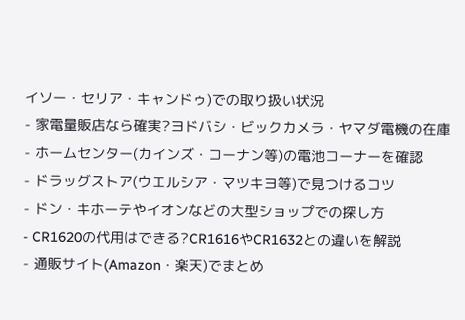イソー・セリア・キャンドゥ)での取り扱い状況
- 家電量販店なら確実?ヨドバシ・ビックカメラ・ヤマダ電機の在庫
- ホームセンター(カインズ・コーナン等)の電池コーナーを確認
- ドラッグストア(ウエルシア・マツキヨ等)で見つけるコツ
- ドン・キホーテやイオンなどの大型ショップでの探し方
- CR1620の代用はできる?CR1616やCR1632との違いを解説
- 通販サイト(Amazon・楽天)でまとめ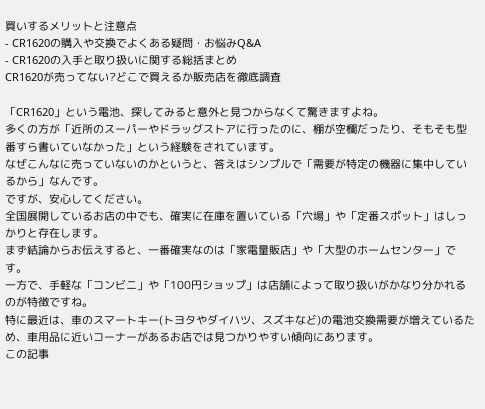買いするメリットと注意点
- CR1620の購入や交換でよくある疑問・お悩みQ&A
- CR1620の入手と取り扱いに関する総括まとめ
CR1620が売ってない?どこで買えるか販売店を徹底調査

「CR1620」という電池、探してみると意外と見つからなくて驚きますよね。
多くの方が「近所のスーパーやドラッグストアに行ったのに、棚が空欄だったり、そもそも型番すら書いていなかった」という経験をされています。
なぜこんなに売っていないのかというと、答えはシンプルで「需要が特定の機器に集中しているから」なんです。
ですが、安心してください。
全国展開しているお店の中でも、確実に在庫を置いている「穴場」や「定番スポット」はしっかりと存在します。
まず結論からお伝えすると、一番確実なのは「家電量販店」や「大型のホームセンター」です。
一方で、手軽な「コンビニ」や「100円ショップ」は店舗によって取り扱いがかなり分かれるのが特徴ですね。
特に最近は、車のスマートキー(トヨタやダイハツ、スズキなど)の電池交換需要が増えているため、車用品に近いコーナーがあるお店では見つかりやすい傾向にあります。
この記事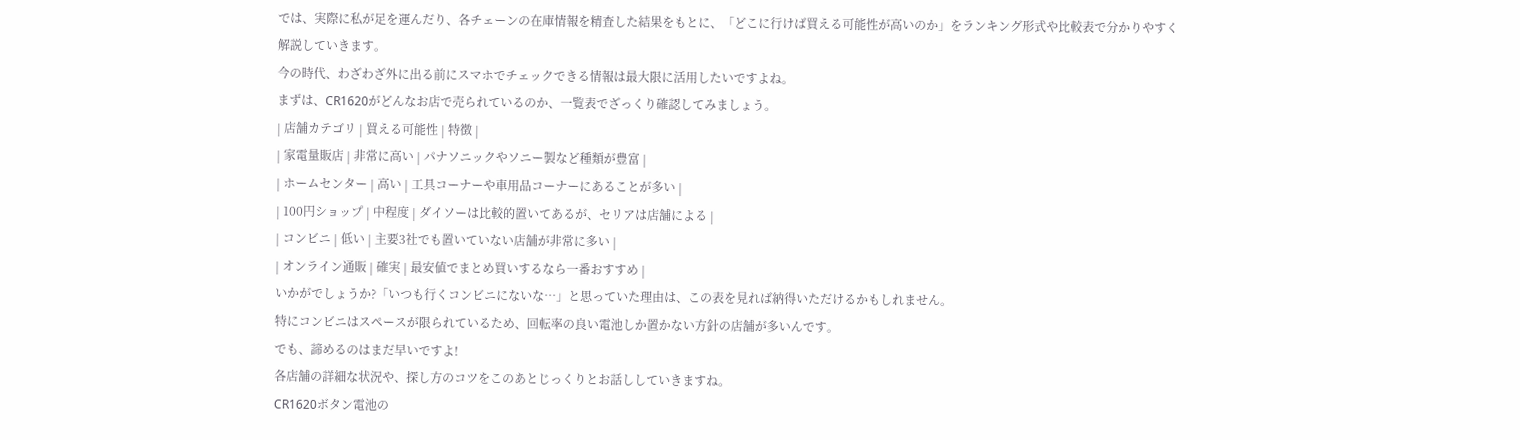では、実際に私が足を運んだり、各チェーンの在庫情報を精査した結果をもとに、「どこに行けば買える可能性が高いのか」をランキング形式や比較表で分かりやすく解説していきます。
今の時代、わざわざ外に出る前にスマホでチェックできる情報は最大限に活用したいですよね。
まずは、CR1620がどんなお店で売られているのか、一覧表でざっくり確認してみましょう。
| 店舗カテゴリ | 買える可能性 | 特徴 |
| 家電量販店 | 非常に高い | パナソニックやソニー製など種類が豊富 |
| ホームセンター | 高い | 工具コーナーや車用品コーナーにあることが多い |
| 100円ショップ | 中程度 | ダイソーは比較的置いてあるが、セリアは店舗による |
| コンビニ | 低い | 主要3社でも置いていない店舗が非常に多い |
| オンライン通販 | 確実 | 最安値でまとめ買いするなら一番おすすめ |
いかがでしょうか?「いつも行くコンビニにないな…」と思っていた理由は、この表を見れば納得いただけるかもしれません。
特にコンビニはスペースが限られているため、回転率の良い電池しか置かない方針の店舗が多いんです。
でも、諦めるのはまだ早いですよ!
各店舗の詳細な状況や、探し方のコツをこのあとじっくりとお話ししていきますね。
CR1620ボタン電池の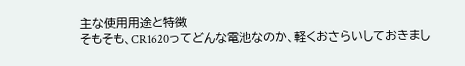主な使用用途と特徴
そもそも、CR1620ってどんな電池なのか、軽くおさらいしておきまし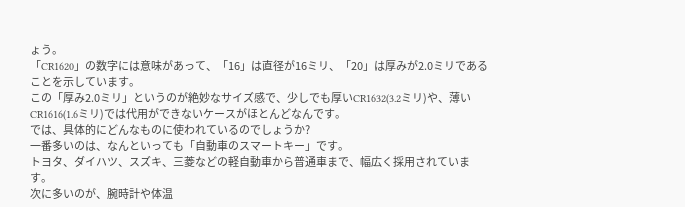ょう。
「CR1620」の数字には意味があって、「16」は直径が16ミリ、「20」は厚みが2.0ミリであることを示しています。
この「厚み2.0ミリ」というのが絶妙なサイズ感で、少しでも厚いCR1632(3.2ミリ)や、薄いCR1616(1.6ミリ)では代用ができないケースがほとんどなんです。
では、具体的にどんなものに使われているのでしょうか?
一番多いのは、なんといっても「自動車のスマートキー」です。
トヨタ、ダイハツ、スズキ、三菱などの軽自動車から普通車まで、幅広く採用されています。
次に多いのが、腕時計や体温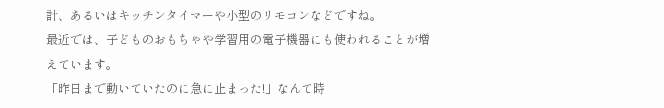計、あるいはキッチンタイマーや小型のリモコンなどですね。
最近では、子どものおもちゃや学習用の電子機器にも使われることが増えています。
「昨日まで動いていたのに急に止まった!」なんて時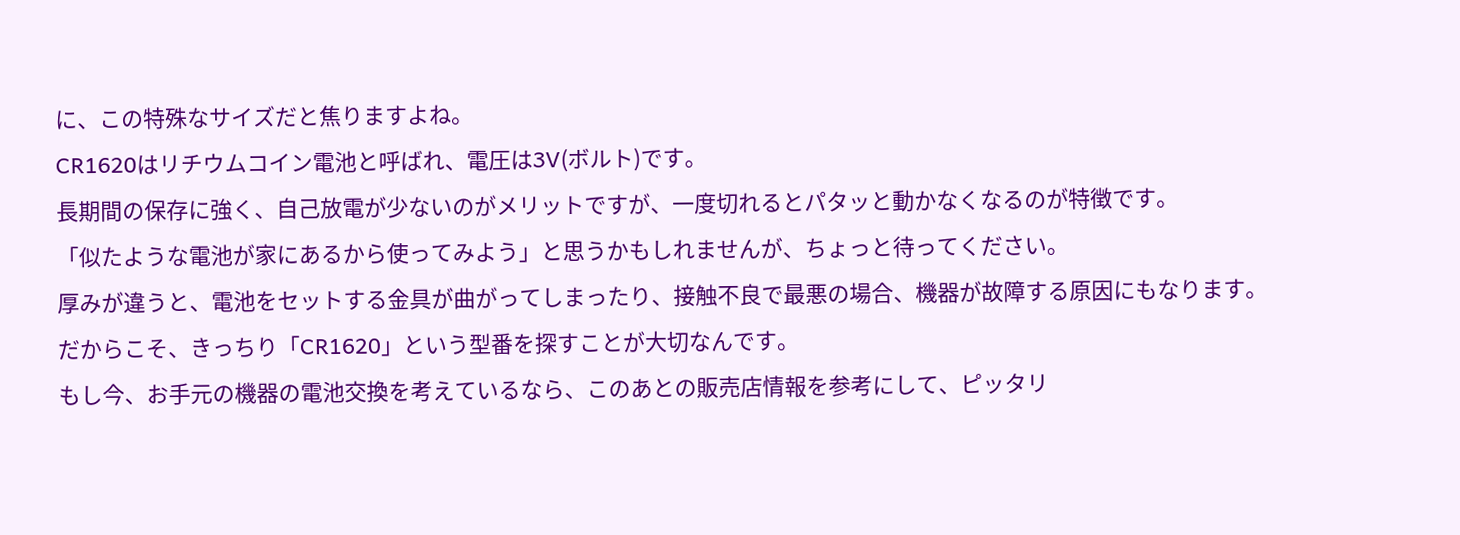に、この特殊なサイズだと焦りますよね。
CR1620はリチウムコイン電池と呼ばれ、電圧は3V(ボルト)です。
長期間の保存に強く、自己放電が少ないのがメリットですが、一度切れるとパタッと動かなくなるのが特徴です。
「似たような電池が家にあるから使ってみよう」と思うかもしれませんが、ちょっと待ってください。
厚みが違うと、電池をセットする金具が曲がってしまったり、接触不良で最悪の場合、機器が故障する原因にもなります。
だからこそ、きっちり「CR1620」という型番を探すことが大切なんです。
もし今、お手元の機器の電池交換を考えているなら、このあとの販売店情報を参考にして、ピッタリ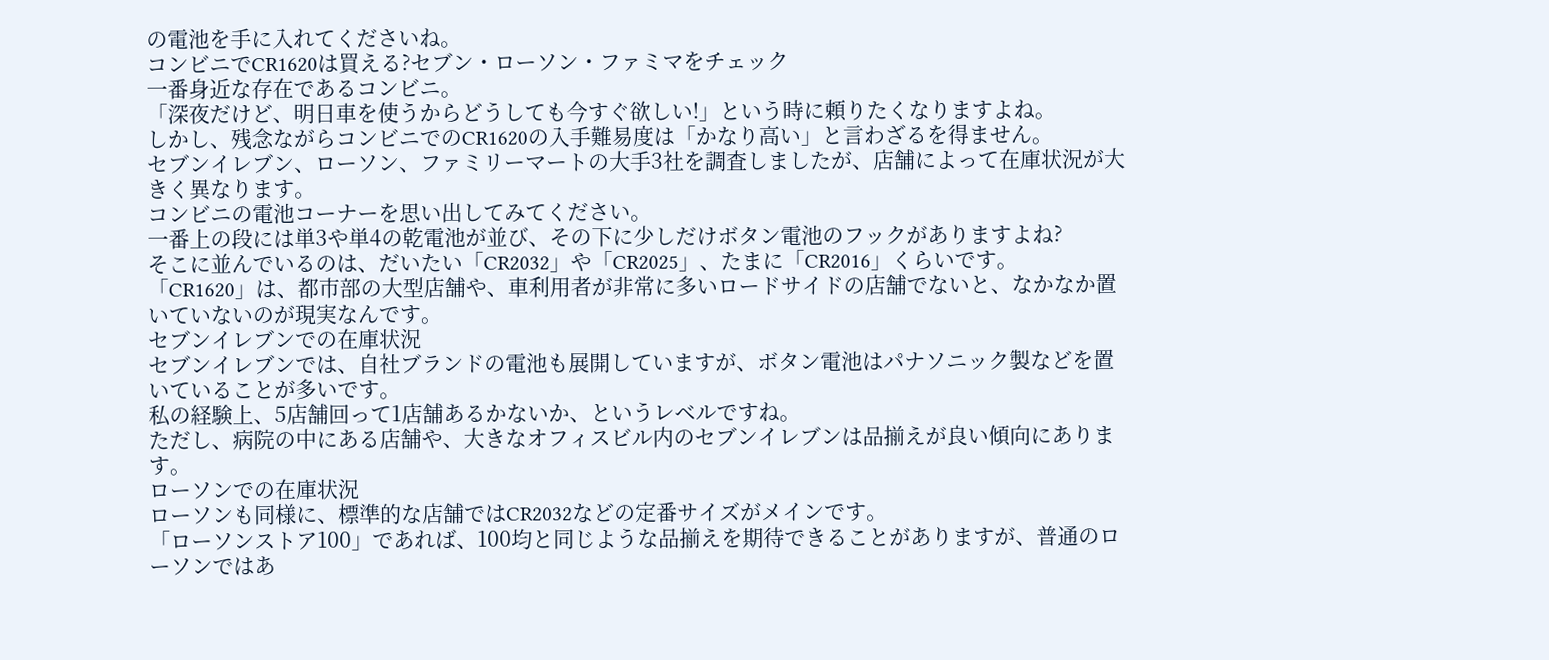の電池を手に入れてくださいね。
コンビニでCR1620は買える?セブン・ローソン・ファミマをチェック
一番身近な存在であるコンビニ。
「深夜だけど、明日車を使うからどうしても今すぐ欲しい!」という時に頼りたくなりますよね。
しかし、残念ながらコンビニでのCR1620の入手難易度は「かなり高い」と言わざるを得ません。
セブンイレブン、ローソン、ファミリーマートの大手3社を調査しましたが、店舗によって在庫状況が大きく異なります。
コンビニの電池コーナーを思い出してみてください。
一番上の段には単3や単4の乾電池が並び、その下に少しだけボタン電池のフックがありますよね?
そこに並んでいるのは、だいたい「CR2032」や「CR2025」、たまに「CR2016」くらいです。
「CR1620」は、都市部の大型店舗や、車利用者が非常に多いロードサイドの店舗でないと、なかなか置いていないのが現実なんです。
セブンイレブンでの在庫状況
セブンイレブンでは、自社ブランドの電池も展開していますが、ボタン電池はパナソニック製などを置いていることが多いです。
私の経験上、5店舗回って1店舗あるかないか、というレベルですね。
ただし、病院の中にある店舗や、大きなオフィスビル内のセブンイレブンは品揃えが良い傾向にあります。
ローソンでの在庫状況
ローソンも同様に、標準的な店舗ではCR2032などの定番サイズがメインです。
「ローソンストア100」であれば、100均と同じような品揃えを期待できることがありますが、普通のローソンではあ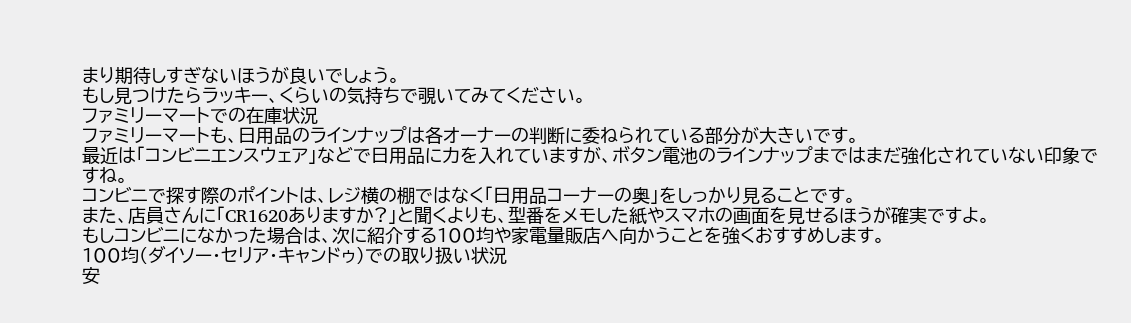まり期待しすぎないほうが良いでしょう。
もし見つけたらラッキー、くらいの気持ちで覗いてみてください。
ファミリーマートでの在庫状況
ファミリーマートも、日用品のラインナップは各オーナーの判断に委ねられている部分が大きいです。
最近は「コンビニエンスウェア」などで日用品に力を入れていますが、ボタン電池のラインナップまではまだ強化されていない印象ですね。
コンビニで探す際のポイントは、レジ横の棚ではなく「日用品コーナーの奥」をしっかり見ることです。
また、店員さんに「CR1620ありますか?」と聞くよりも、型番をメモした紙やスマホの画面を見せるほうが確実ですよ。
もしコンビニになかった場合は、次に紹介する100均や家電量販店へ向かうことを強くおすすめします。
100均(ダイソー・セリア・キャンドゥ)での取り扱い状況
安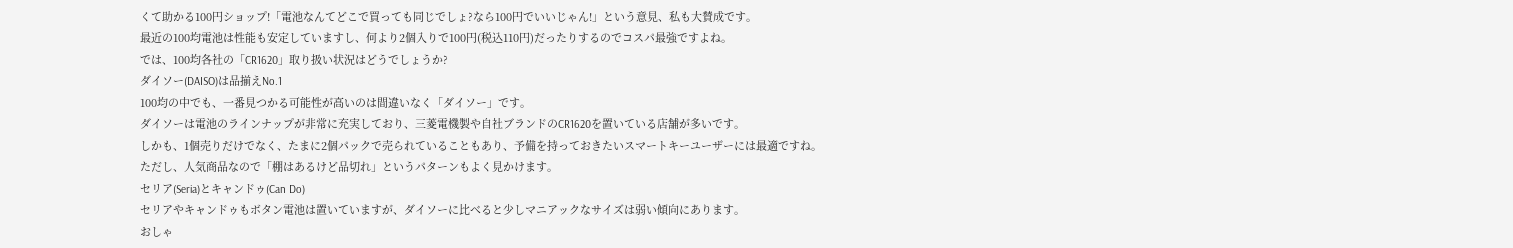くて助かる100円ショップ!「電池なんてどこで買っても同じでしょ?なら100円でいいじゃん!」という意見、私も大賛成です。
最近の100均電池は性能も安定していますし、何より2個入りで100円(税込110円)だったりするのでコスパ最強ですよね。
では、100均各社の「CR1620」取り扱い状況はどうでしょうか?
ダイソー(DAISO)は品揃えNo.1
100均の中でも、一番見つかる可能性が高いのは間違いなく「ダイソー」です。
ダイソーは電池のラインナップが非常に充実しており、三菱電機製や自社ブランドのCR1620を置いている店舗が多いです。
しかも、1個売りだけでなく、たまに2個パックで売られていることもあり、予備を持っておきたいスマートキーユーザーには最適ですね。
ただし、人気商品なので「棚はあるけど品切れ」というパターンもよく見かけます。
セリア(Seria)とキャンドゥ(Can Do)
セリアやキャンドゥもボタン電池は置いていますが、ダイソーに比べると少しマニアックなサイズは弱い傾向にあります。
おしゃ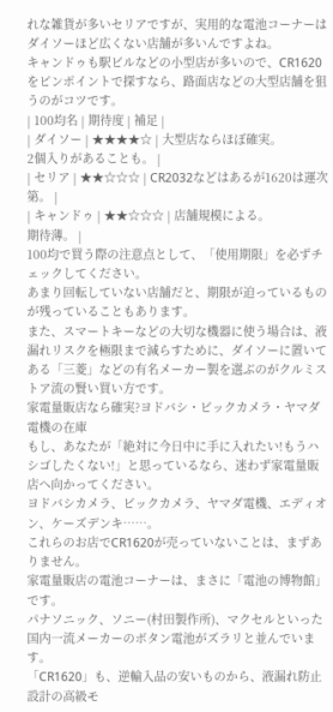れな雑貨が多いセリアですが、実用的な電池コーナーはダイソーほど広くない店舗が多いんですよね。
キャンドゥも駅ビルなどの小型店が多いので、CR1620をピンポイントで探すなら、路面店などの大型店舗を狙うのがコツです。
| 100均名 | 期待度 | 補足 |
| ダイソー | ★★★★☆ | 大型店ならほぼ確実。
2個入りがあることも。 |
| セリア | ★★☆☆☆ | CR2032などはあるが1620は運次第。 |
| キャンドゥ | ★★☆☆☆ | 店舗規模による。
期待薄。 |
100均で買う際の注意点として、「使用期限」を必ずチェックしてください。
あまり回転していない店舗だと、期限が迫っているものが残っていることもあります。
また、スマートキーなどの大切な機器に使う場合は、液漏れリスクを極限まで減らすために、ダイソーに置いてある「三菱」などの有名メーカー製を選ぶのがクルミストア流の賢い買い方です。
家電量販店なら確実?ヨドバシ・ビックカメラ・ヤマダ電機の在庫
もし、あなたが「絶対に今日中に手に入れたい!もうハシゴしたくない!」と思っているなら、迷わず家電量販店へ向かってください。
ヨドバシカメラ、ビックカメラ、ヤマダ電機、エディオン、ケーズデンキ……。
これらのお店でCR1620が売っていないことは、まずありません。
家電量販店の電池コーナーは、まさに「電池の博物館」です。
パナソニック、ソニー(村田製作所)、マクセルといった国内一流メーカーのボタン電池がズラリと並んでいます。
「CR1620」も、逆輸入品の安いものから、液漏れ防止設計の高級モ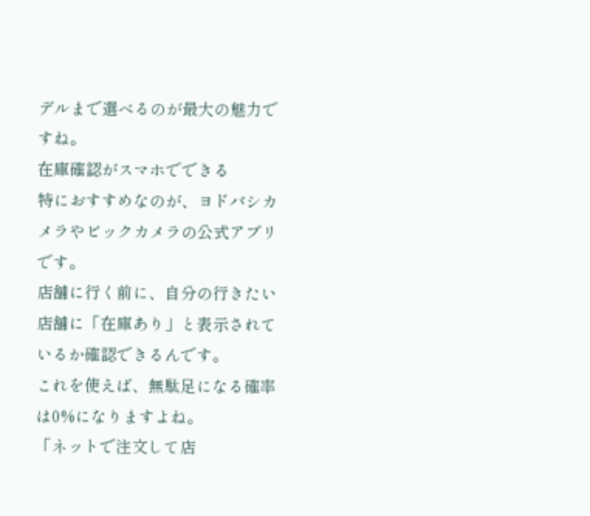デルまで選べるのが最大の魅力ですね。
在庫確認がスマホでできる
特におすすめなのが、ヨドバシカメラやビックカメラの公式アプリです。
店舗に行く前に、自分の行きたい店舗に「在庫あり」と表示されているか確認できるんです。
これを使えば、無駄足になる確率は0%になりますよね。
「ネットで注文して店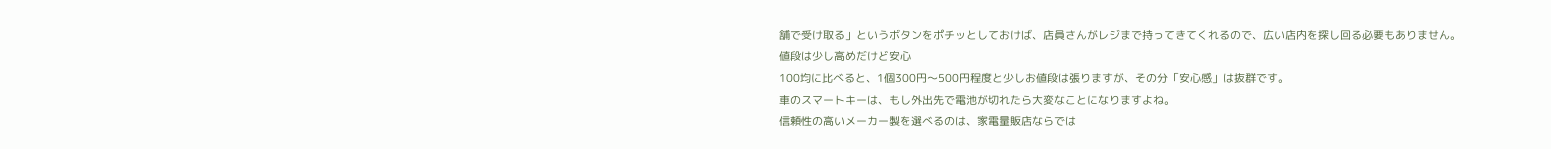舗で受け取る」というボタンをポチッとしておけば、店員さんがレジまで持ってきてくれるので、広い店内を探し回る必要もありません。
値段は少し高めだけど安心
100均に比べると、1個300円〜500円程度と少しお値段は張りますが、その分「安心感」は抜群です。
車のスマートキーは、もし外出先で電池が切れたら大変なことになりますよね。
信頼性の高いメーカー製を選べるのは、家電量販店ならでは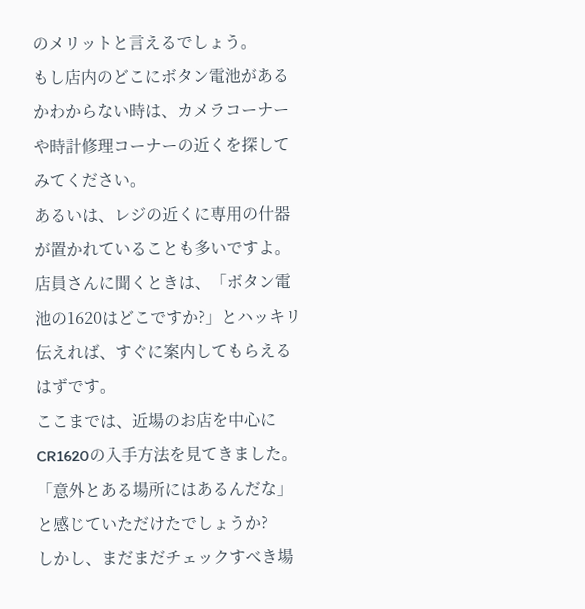のメリットと言えるでしょう。
もし店内のどこにボタン電池があるかわからない時は、カメラコーナーや時計修理コーナーの近くを探してみてください。
あるいは、レジの近くに専用の什器が置かれていることも多いですよ。
店員さんに聞くときは、「ボタン電池の1620はどこですか?」とハッキリ伝えれば、すぐに案内してもらえるはずです。
ここまでは、近場のお店を中心にCR1620の入手方法を見てきました。
「意外とある場所にはあるんだな」と感じていただけたでしょうか?
しかし、まだまだチェックすべき場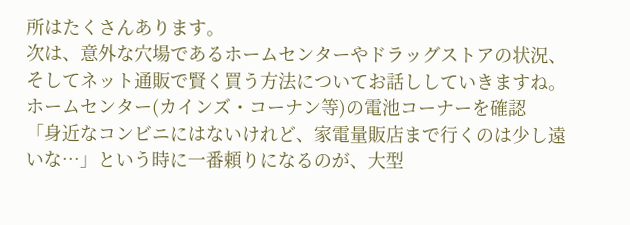所はたくさんあります。
次は、意外な穴場であるホームセンターやドラッグストアの状況、そしてネット通販で賢く買う方法についてお話ししていきますね。
ホームセンター(カインズ・コーナン等)の電池コーナーを確認
「身近なコンビニにはないけれど、家電量販店まで行くのは少し遠いな…」という時に一番頼りになるのが、大型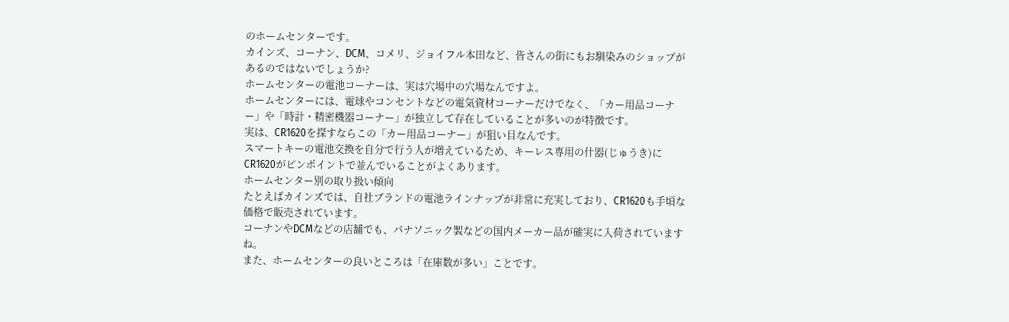のホームセンターです。
カインズ、コーナン、DCM、コメリ、ジョイフル本田など、皆さんの街にもお馴染みのショップがあるのではないでしょうか?
ホームセンターの電池コーナーは、実は穴場中の穴場なんですよ。
ホームセンターには、電球やコンセントなどの電気資材コーナーだけでなく、「カー用品コーナー」や「時計・精密機器コーナー」が独立して存在していることが多いのが特徴です。
実は、CR1620を探すならこの「カー用品コーナー」が狙い目なんです。
スマートキーの電池交換を自分で行う人が増えているため、キーレス専用の什器(じゅうき)にCR1620がピンポイントで並んでいることがよくあります。
ホームセンター別の取り扱い傾向
たとえばカインズでは、自社ブランドの電池ラインナップが非常に充実しており、CR1620も手頃な価格で販売されています。
コーナンやDCMなどの店舗でも、パナソニック製などの国内メーカー品が確実に入荷されていますね。
また、ホームセンターの良いところは「在庫数が多い」ことです。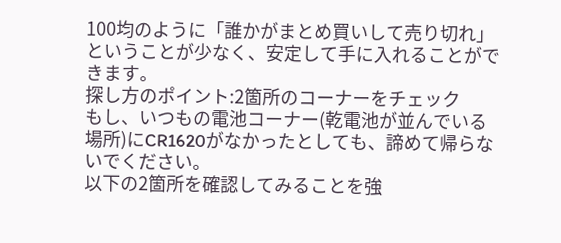100均のように「誰かがまとめ買いして売り切れ」ということが少なく、安定して手に入れることができます。
探し方のポイント:2箇所のコーナーをチェック
もし、いつもの電池コーナー(乾電池が並んでいる場所)にCR1620がなかったとしても、諦めて帰らないでください。
以下の2箇所を確認してみることを強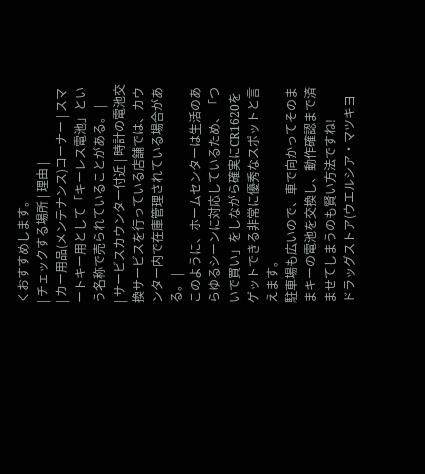くおすすめします。
| チェックする場所 | 理由 |
| カー用品(メンテナンス)コーナー | スマートキー用として「キーレス電池」という名称で売られていることがある。 |
| サービスカウンター付近 | 時計の電池交換サービスを行っている店舗では、カウンター内で在庫管理されている場合がある。 |
このように、ホームセンターは生活のあらゆるシーンに対応しているため、「ついで買い」をしながら確実にCR1620をゲットできる非常に優秀なスポットと言えます。
駐車場も広いので、車で向かってそのままキーの電池を交換し、動作確認まで済ませてしまうのも賢い方法ですね!
ドラッグストア(ウエルシア・マツキヨ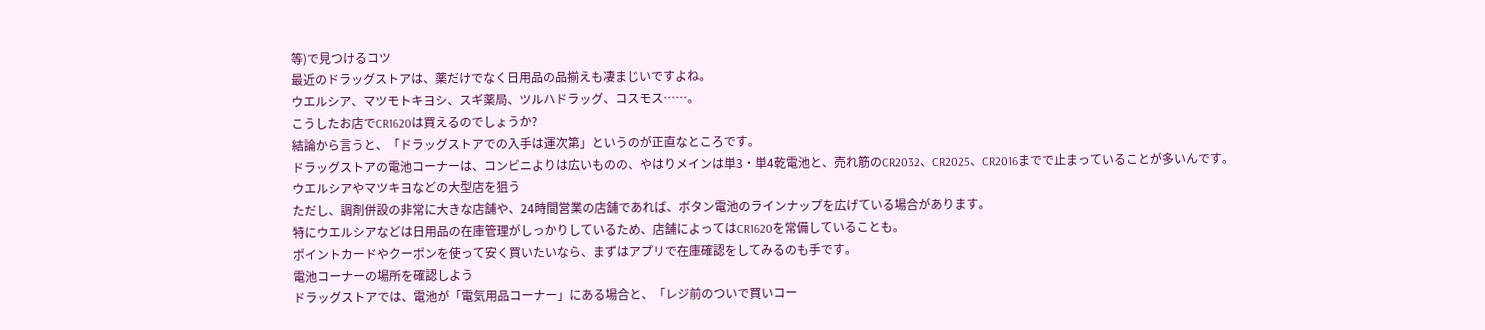等)で見つけるコツ
最近のドラッグストアは、薬だけでなく日用品の品揃えも凄まじいですよね。
ウエルシア、マツモトキヨシ、スギ薬局、ツルハドラッグ、コスモス……。
こうしたお店でCR1620は買えるのでしょうか?
結論から言うと、「ドラッグストアでの入手は運次第」というのが正直なところです。
ドラッグストアの電池コーナーは、コンビニよりは広いものの、やはりメインは単3・単4乾電池と、売れ筋のCR2032、CR2025、CR2016までで止まっていることが多いんです。
ウエルシアやマツキヨなどの大型店を狙う
ただし、調剤併設の非常に大きな店舗や、24時間営業の店舗であれば、ボタン電池のラインナップを広げている場合があります。
特にウエルシアなどは日用品の在庫管理がしっかりしているため、店舗によってはCR1620を常備していることも。
ポイントカードやクーポンを使って安く買いたいなら、まずはアプリで在庫確認をしてみるのも手です。
電池コーナーの場所を確認しよう
ドラッグストアでは、電池が「電気用品コーナー」にある場合と、「レジ前のついで買いコー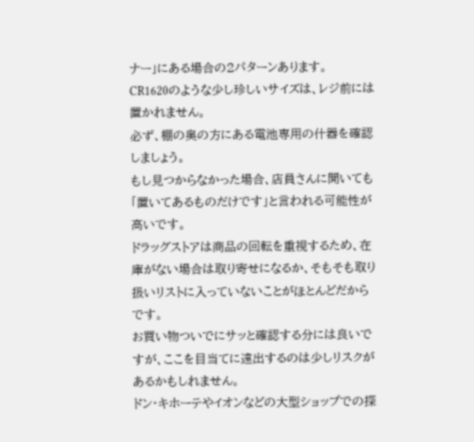ナー」にある場合の2パターンあります。
CR1620のような少し珍しいサイズは、レジ前には置かれません。
必ず、棚の奥の方にある電池専用の什器を確認しましょう。
もし見つからなかった場合、店員さんに聞いても「置いてあるものだけです」と言われる可能性が高いです。
ドラッグストアは商品の回転を重視するため、在庫がない場合は取り寄せになるか、そもそも取り扱いリストに入っていないことがほとんどだからです。
お買い物ついでにサッと確認する分には良いですが、ここを目当てに遠出するのは少しリスクがあるかもしれません。
ドン・キホーテやイオンなどの大型ショップでの探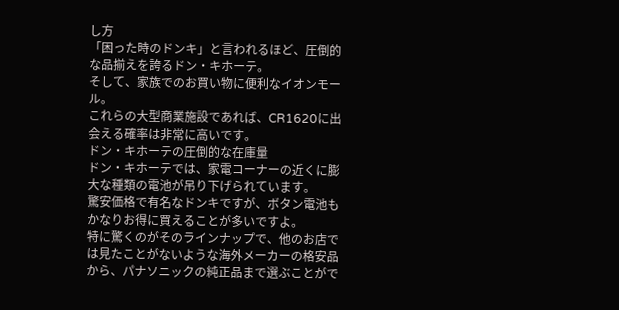し方
「困った時のドンキ」と言われるほど、圧倒的な品揃えを誇るドン・キホーテ。
そして、家族でのお買い物に便利なイオンモール。
これらの大型商業施設であれば、CR1620に出会える確率は非常に高いです。
ドン・キホーテの圧倒的な在庫量
ドン・キホーテでは、家電コーナーの近くに膨大な種類の電池が吊り下げられています。
驚安価格で有名なドンキですが、ボタン電池もかなりお得に買えることが多いですよ。
特に驚くのがそのラインナップで、他のお店では見たことがないような海外メーカーの格安品から、パナソニックの純正品まで選ぶことがで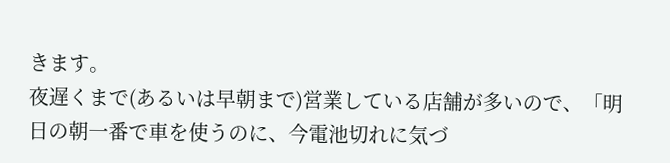きます。
夜遅くまで(あるいは早朝まで)営業している店舗が多いので、「明日の朝一番で車を使うのに、今電池切れに気づ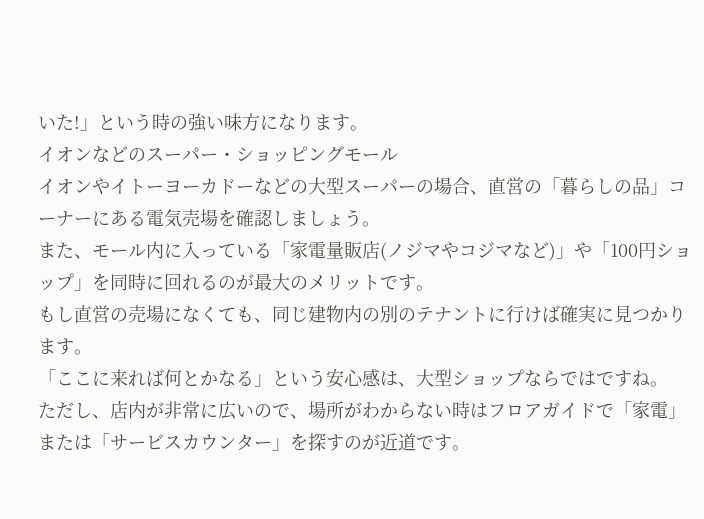いた!」という時の強い味方になります。
イオンなどのスーパー・ショッピングモール
イオンやイトーヨーカドーなどの大型スーパーの場合、直営の「暮らしの品」コーナーにある電気売場を確認しましょう。
また、モール内に入っている「家電量販店(ノジマやコジマなど)」や「100円ショップ」を同時に回れるのが最大のメリットです。
もし直営の売場になくても、同じ建物内の別のテナントに行けば確実に見つかります。
「ここに来れば何とかなる」という安心感は、大型ショップならではですね。
ただし、店内が非常に広いので、場所がわからない時はフロアガイドで「家電」または「サービスカウンター」を探すのが近道です。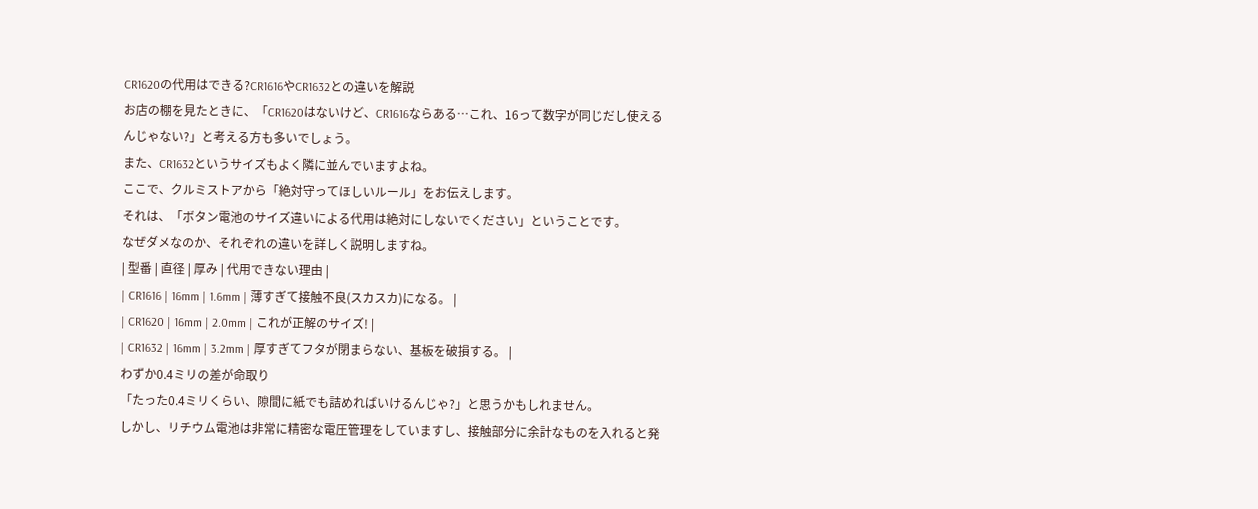CR1620の代用はできる?CR1616やCR1632との違いを解説
お店の棚を見たときに、「CR1620はないけど、CR1616ならある…これ、16って数字が同じだし使えるんじゃない?」と考える方も多いでしょう。
また、CR1632というサイズもよく隣に並んでいますよね。
ここで、クルミストアから「絶対守ってほしいルール」をお伝えします。
それは、「ボタン電池のサイズ違いによる代用は絶対にしないでください」ということです。
なぜダメなのか、それぞれの違いを詳しく説明しますね。
| 型番 | 直径 | 厚み | 代用できない理由 |
| CR1616 | 16mm | 1.6mm | 薄すぎて接触不良(スカスカ)になる。 |
| CR1620 | 16mm | 2.0mm | これが正解のサイズ! |
| CR1632 | 16mm | 3.2mm | 厚すぎてフタが閉まらない、基板を破損する。 |
わずか0.4ミリの差が命取り
「たった0.4ミリくらい、隙間に紙でも詰めればいけるんじゃ?」と思うかもしれません。
しかし、リチウム電池は非常に精密な電圧管理をしていますし、接触部分に余計なものを入れると発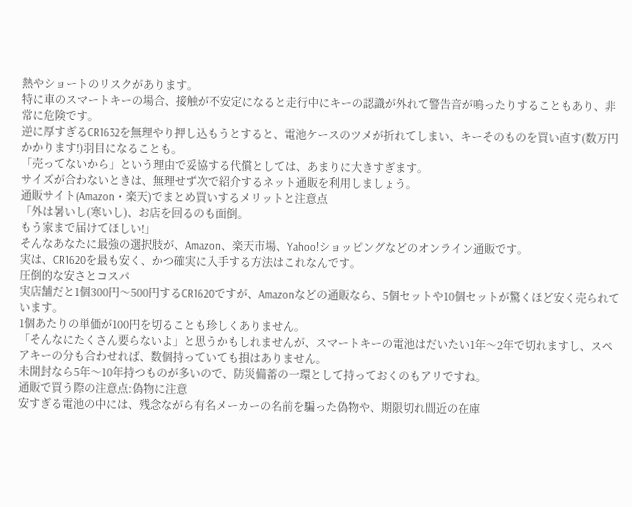熱やショートのリスクがあります。
特に車のスマートキーの場合、接触が不安定になると走行中にキーの認識が外れて警告音が鳴ったりすることもあり、非常に危険です。
逆に厚すぎるCR1632を無理やり押し込もうとすると、電池ケースのツメが折れてしまい、キーそのものを買い直す(数万円かかります!)羽目になることも。
「売ってないから」という理由で妥協する代償としては、あまりに大きすぎます。
サイズが合わないときは、無理せず次で紹介するネット通販を利用しましょう。
通販サイト(Amazon・楽天)でまとめ買いするメリットと注意点
「外は暑いし(寒いし)、お店を回るのも面倒。
もう家まで届けてほしい!」
そんなあなたに最強の選択肢が、Amazon、楽天市場、Yahoo!ショッピングなどのオンライン通販です。
実は、CR1620を最も安く、かつ確実に入手する方法はこれなんです。
圧倒的な安さとコスパ
実店舗だと1個300円〜500円するCR1620ですが、Amazonなどの通販なら、5個セットや10個セットが驚くほど安く売られています。
1個あたりの単価が100円を切ることも珍しくありません。
「そんなにたくさん要らないよ」と思うかもしれませんが、スマートキーの電池はだいたい1年〜2年で切れますし、スペアキーの分も合わせれば、数個持っていても損はありません。
未開封なら5年〜10年持つものが多いので、防災備蓄の一環として持っておくのもアリですね。
通販で買う際の注意点:偽物に注意
安すぎる電池の中には、残念ながら有名メーカーの名前を騙った偽物や、期限切れ間近の在庫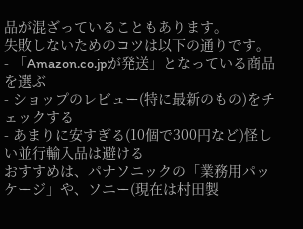品が混ざっていることもあります。
失敗しないためのコツは以下の通りです。
- 「Amazon.co.jpが発送」となっている商品を選ぶ
- ショップのレビュー(特に最新のもの)をチェックする
- あまりに安すぎる(10個で300円など)怪しい並行輸入品は避ける
おすすめは、パナソニックの「業務用パッケージ」や、ソニー(現在は村田製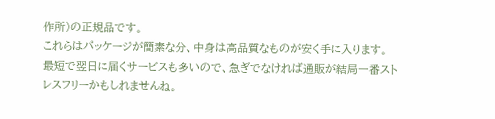作所)の正規品です。
これらはパッケージが簡素な分、中身は高品質なものが安く手に入ります。
最短で翌日に届くサービスも多いので、急ぎでなければ通販が結局一番ストレスフリーかもしれませんね。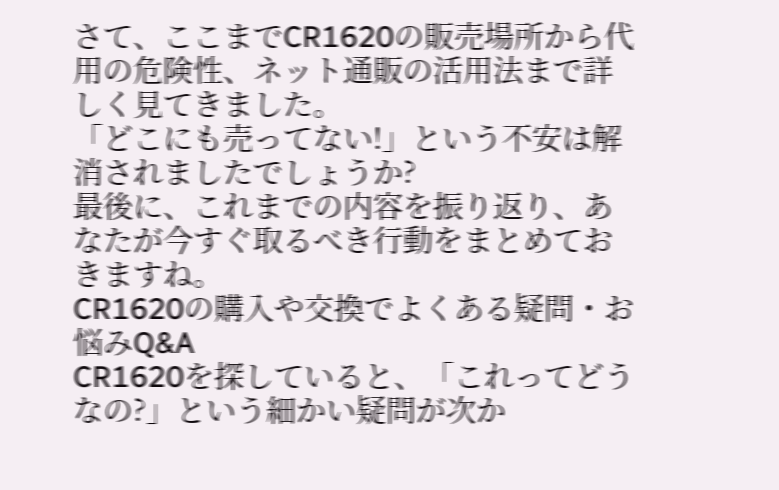さて、ここまでCR1620の販売場所から代用の危険性、ネット通販の活用法まで詳しく見てきました。
「どこにも売ってない!」という不安は解消されましたでしょうか?
最後に、これまでの内容を振り返り、あなたが今すぐ取るべき行動をまとめておきますね。
CR1620の購入や交換でよくある疑問・お悩みQ&A
CR1620を探していると、「これってどうなの?」という細かい疑問が次か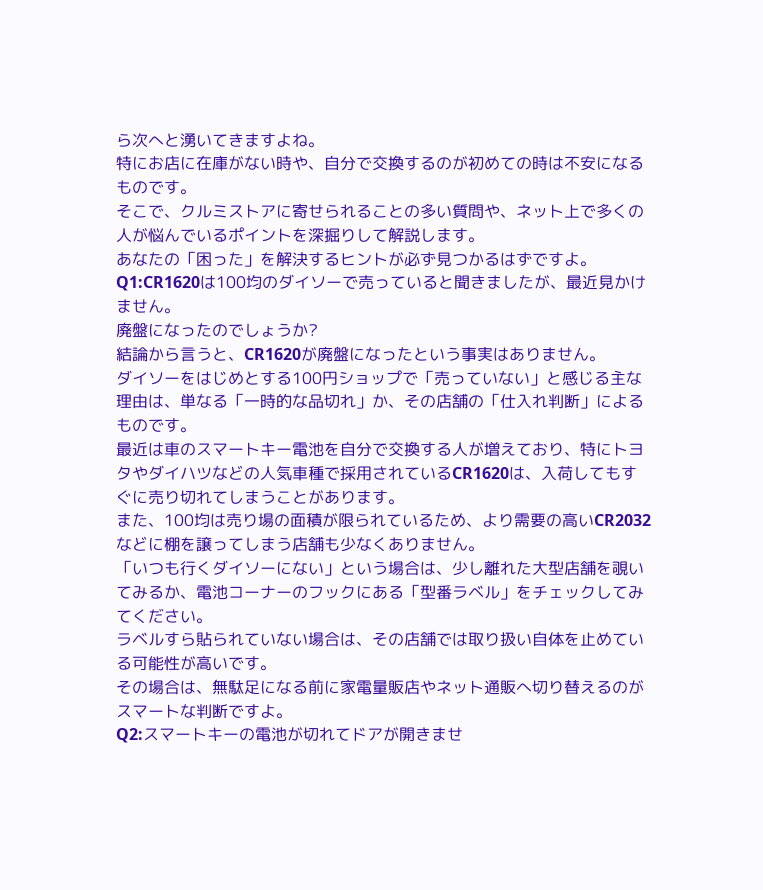ら次へと湧いてきますよね。
特にお店に在庫がない時や、自分で交換するのが初めての時は不安になるものです。
そこで、クルミストアに寄せられることの多い質問や、ネット上で多くの人が悩んでいるポイントを深掘りして解説します。
あなたの「困った」を解決するヒントが必ず見つかるはずですよ。
Q1:CR1620は100均のダイソーで売っていると聞きましたが、最近見かけません。
廃盤になったのでしょうか?
結論から言うと、CR1620が廃盤になったという事実はありません。
ダイソーをはじめとする100円ショップで「売っていない」と感じる主な理由は、単なる「一時的な品切れ」か、その店舗の「仕入れ判断」によるものです。
最近は車のスマートキー電池を自分で交換する人が増えており、特にトヨタやダイハツなどの人気車種で採用されているCR1620は、入荷してもすぐに売り切れてしまうことがあります。
また、100均は売り場の面積が限られているため、より需要の高いCR2032などに棚を譲ってしまう店舗も少なくありません。
「いつも行くダイソーにない」という場合は、少し離れた大型店舗を覗いてみるか、電池コーナーのフックにある「型番ラベル」をチェックしてみてください。
ラベルすら貼られていない場合は、その店舗では取り扱い自体を止めている可能性が高いです。
その場合は、無駄足になる前に家電量販店やネット通販へ切り替えるのがスマートな判断ですよ。
Q2:スマートキーの電池が切れてドアが開きませ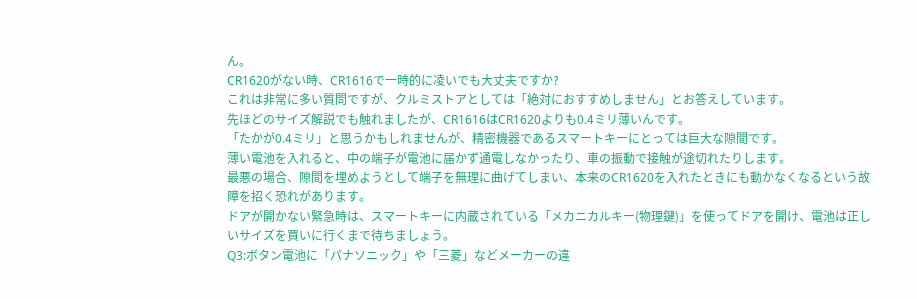ん。
CR1620がない時、CR1616で一時的に凌いでも大丈夫ですか?
これは非常に多い質問ですが、クルミストアとしては「絶対におすすめしません」とお答えしています。
先ほどのサイズ解説でも触れましたが、CR1616はCR1620よりも0.4ミリ薄いんです。
「たかが0.4ミリ」と思うかもしれませんが、精密機器であるスマートキーにとっては巨大な隙間です。
薄い電池を入れると、中の端子が電池に届かず通電しなかったり、車の振動で接触が途切れたりします。
最悪の場合、隙間を埋めようとして端子を無理に曲げてしまい、本来のCR1620を入れたときにも動かなくなるという故障を招く恐れがあります。
ドアが開かない緊急時は、スマートキーに内蔵されている「メカニカルキー(物理鍵)」を使ってドアを開け、電池は正しいサイズを買いに行くまで待ちましょう。
Q3:ボタン電池に「パナソニック」や「三菱」などメーカーの違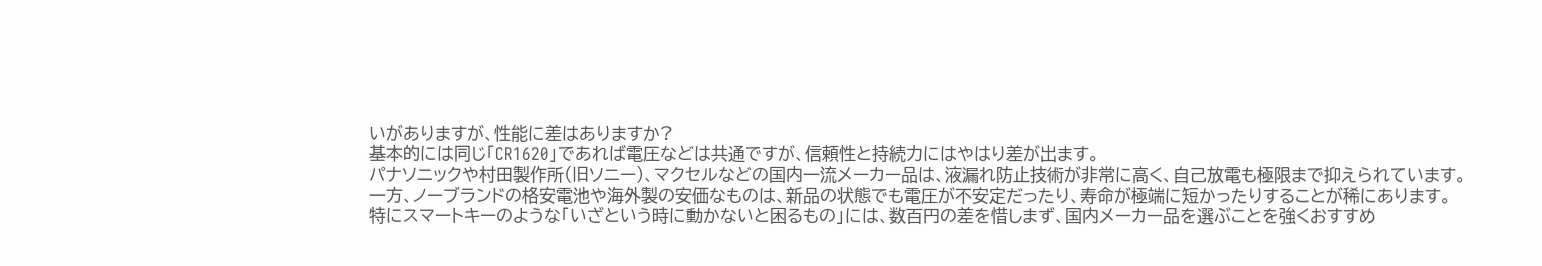いがありますが、性能に差はありますか?
基本的には同じ「CR1620」であれば電圧などは共通ですが、信頼性と持続力にはやはり差が出ます。
パナソニックや村田製作所(旧ソニー)、マクセルなどの国内一流メーカー品は、液漏れ防止技術が非常に高く、自己放電も極限まで抑えられています。
一方、ノーブランドの格安電池や海外製の安価なものは、新品の状態でも電圧が不安定だったり、寿命が極端に短かったりすることが稀にあります。
特にスマートキーのような「いざという時に動かないと困るもの」には、数百円の差を惜しまず、国内メーカー品を選ぶことを強くおすすめ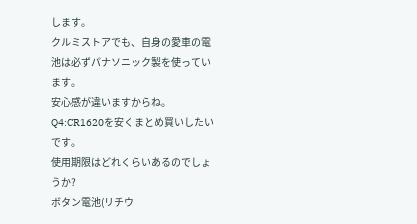します。
クルミストアでも、自身の愛車の電池は必ずパナソニック製を使っています。
安心感が違いますからね。
Q4:CR1620を安くまとめ買いしたいです。
使用期限はどれくらいあるのでしょうか?
ボタン電池(リチウ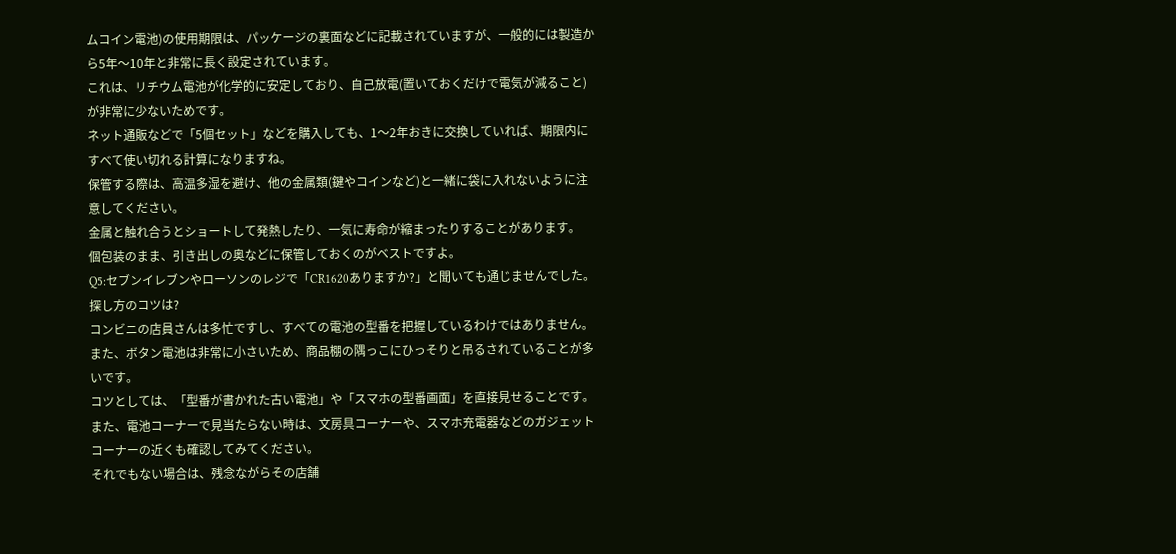ムコイン電池)の使用期限は、パッケージの裏面などに記載されていますが、一般的には製造から5年〜10年と非常に長く設定されています。
これは、リチウム電池が化学的に安定しており、自己放電(置いておくだけで電気が減ること)が非常に少ないためです。
ネット通販などで「5個セット」などを購入しても、1〜2年おきに交換していれば、期限内にすべて使い切れる計算になりますね。
保管する際は、高温多湿を避け、他の金属類(鍵やコインなど)と一緒に袋に入れないように注意してください。
金属と触れ合うとショートして発熱したり、一気に寿命が縮まったりすることがあります。
個包装のまま、引き出しの奥などに保管しておくのがベストですよ。
Q5:セブンイレブンやローソンのレジで「CR1620ありますか?」と聞いても通じませんでした。
探し方のコツは?
コンビニの店員さんは多忙ですし、すべての電池の型番を把握しているわけではありません。
また、ボタン電池は非常に小さいため、商品棚の隅っこにひっそりと吊るされていることが多いです。
コツとしては、「型番が書かれた古い電池」や「スマホの型番画面」を直接見せることです。
また、電池コーナーで見当たらない時は、文房具コーナーや、スマホ充電器などのガジェットコーナーの近くも確認してみてください。
それでもない場合は、残念ながらその店舗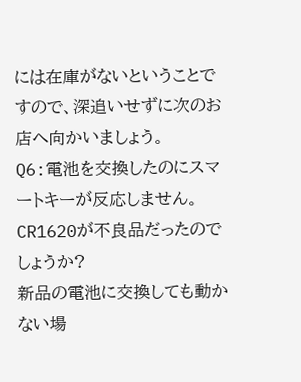には在庫がないということですので、深追いせずに次のお店へ向かいましょう。
Q6:電池を交換したのにスマートキーが反応しません。
CR1620が不良品だったのでしょうか?
新品の電池に交換しても動かない場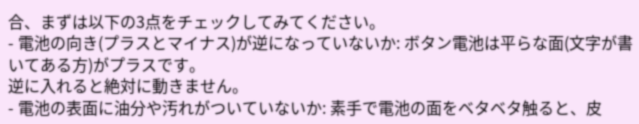合、まずは以下の3点をチェックしてみてください。
- 電池の向き(プラスとマイナス)が逆になっていないか: ボタン電池は平らな面(文字が書いてある方)がプラスです。
逆に入れると絶対に動きません。
- 電池の表面に油分や汚れがついていないか: 素手で電池の面をベタベタ触ると、皮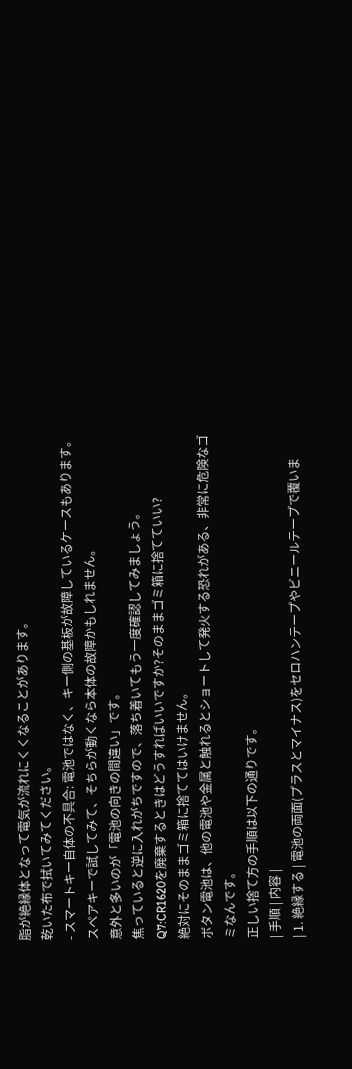脂が絶縁体となって電気が流れにくくなることがあります。
乾いた布で拭いてみてください。
- スマートキー自体の不具合: 電池ではなく、キー側の基板が故障しているケースもあります。
スペアキーで試してみて、そちらが動くなら本体の故障かもしれません。
意外と多いのが「電池の向きの間違い」です。
焦っていると逆に入れがちですので、落ち着いてもう一度確認してみましょう。
Q7:CR1620を廃棄するときはどうすればいいですか?そのままゴミ箱に捨てていい?
絶対にそのままゴミ箱に捨ててはいけません。
ボタン電池は、他の電池や金属と触れるとショートして発火する恐れがある、非常に危険なゴミなんです。
正しい捨て方の手順は以下の通りです。
| 手順 | 内容 |
| 1. 絶縁する | 電池の両面(プラスとマイナス)をセロハンテープやビニールテープで覆いま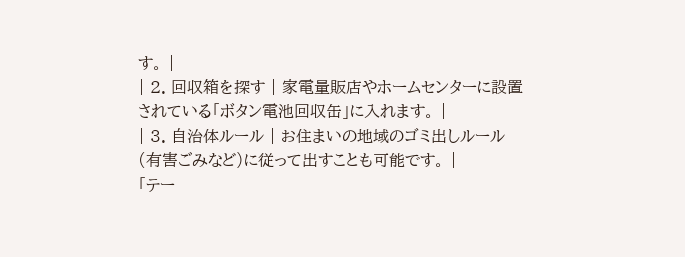す。 |
| 2. 回収箱を探す | 家電量販店やホームセンターに設置されている「ボタン電池回収缶」に入れます。 |
| 3. 自治体ルール | お住まいの地域のゴミ出しルール(有害ごみなど)に従って出すことも可能です。 |
「テー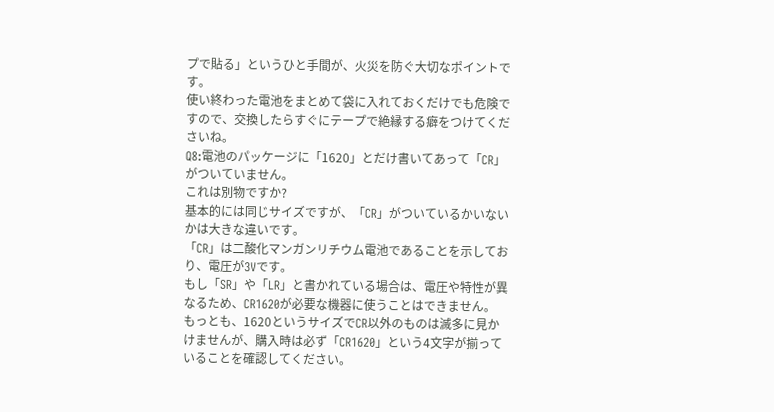プで貼る」というひと手間が、火災を防ぐ大切なポイントです。
使い終わった電池をまとめて袋に入れておくだけでも危険ですので、交換したらすぐにテープで絶縁する癖をつけてくださいね。
Q8:電池のパッケージに「1620」とだけ書いてあって「CR」がついていません。
これは別物ですか?
基本的には同じサイズですが、「CR」がついているかいないかは大きな違いです。
「CR」は二酸化マンガンリチウム電池であることを示しており、電圧が3Vです。
もし「SR」や「LR」と書かれている場合は、電圧や特性が異なるため、CR1620が必要な機器に使うことはできません。
もっとも、1620というサイズでCR以外のものは滅多に見かけませんが、購入時は必ず「CR1620」という4文字が揃っていることを確認してください。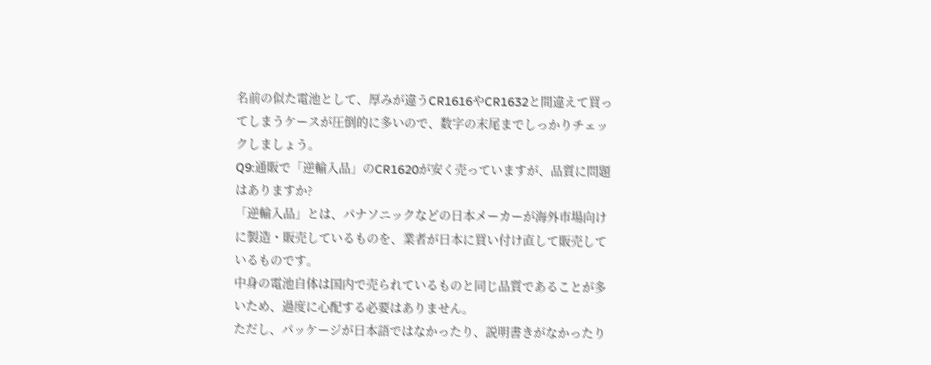名前の似た電池として、厚みが違うCR1616やCR1632と間違えて買ってしまうケースが圧倒的に多いので、数字の末尾までしっかりチェックしましょう。
Q9:通販で「逆輸入品」のCR1620が安く売っていますが、品質に問題はありますか?
「逆輸入品」とは、パナソニックなどの日本メーカーが海外市場向けに製造・販売しているものを、業者が日本に買い付け直して販売しているものです。
中身の電池自体は国内で売られているものと同じ品質であることが多いため、過度に心配する必要はありません。
ただし、パッケージが日本語ではなかったり、説明書きがなかったり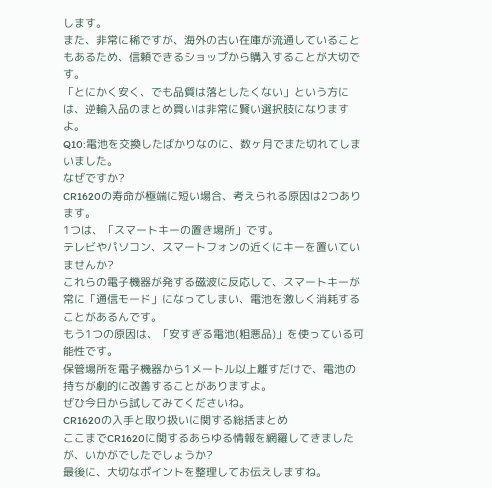します。
また、非常に稀ですが、海外の古い在庫が流通していることもあるため、信頼できるショップから購入することが大切です。
「とにかく安く、でも品質は落としたくない」という方には、逆輸入品のまとめ買いは非常に賢い選択肢になりますよ。
Q10:電池を交換したばかりなのに、数ヶ月でまた切れてしまいました。
なぜですか?
CR1620の寿命が極端に短い場合、考えられる原因は2つあります。
1つは、「スマートキーの置き場所」です。
テレビやパソコン、スマートフォンの近くにキーを置いていませんか?
これらの電子機器が発する磁波に反応して、スマートキーが常に「通信モード」になってしまい、電池を激しく消耗することがあるんです。
もう1つの原因は、「安すぎる電池(粗悪品)」を使っている可能性です。
保管場所を電子機器から1メートル以上離すだけで、電池の持ちが劇的に改善することがありますよ。
ぜひ今日から試してみてくださいね。
CR1620の入手と取り扱いに関する総括まとめ
ここまでCR1620に関するあらゆる情報を網羅してきましたが、いかがでしたでしょうか?
最後に、大切なポイントを整理してお伝えしますね。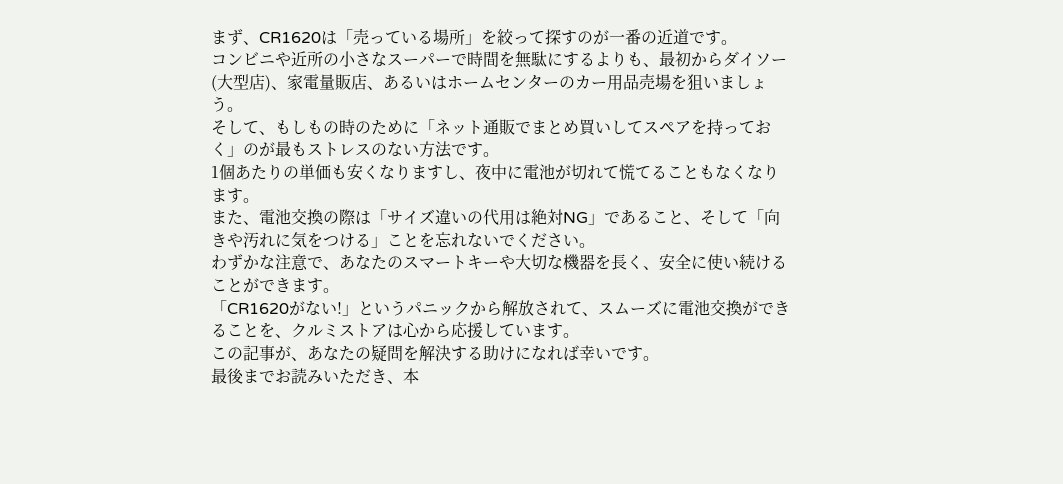まず、CR1620は「売っている場所」を絞って探すのが一番の近道です。
コンビニや近所の小さなスーパーで時間を無駄にするよりも、最初からダイソー(大型店)、家電量販店、あるいはホームセンターのカー用品売場を狙いましょう。
そして、もしもの時のために「ネット通販でまとめ買いしてスペアを持っておく」のが最もストレスのない方法です。
1個あたりの単価も安くなりますし、夜中に電池が切れて慌てることもなくなります。
また、電池交換の際は「サイズ違いの代用は絶対NG」であること、そして「向きや汚れに気をつける」ことを忘れないでください。
わずかな注意で、あなたのスマートキーや大切な機器を長く、安全に使い続けることができます。
「CR1620がない!」というパニックから解放されて、スムーズに電池交換ができることを、クルミストアは心から応援しています。
この記事が、あなたの疑問を解決する助けになれば幸いです。
最後までお読みいただき、本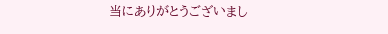当にありがとうございまし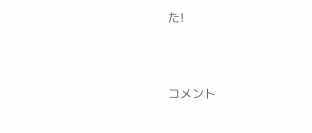た!



コメント